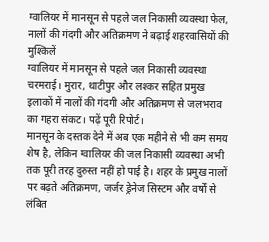ग्वालियर में मानसून से पहले जल निकासी व्यवस्था फेल, नालों की गंदगी और अतिक्रमण ने बढ़ाई शहरवासियों की मुश्किलें
ग्वालियर में मानसून से पहले जल निकासी व्यवस्था चरमराई। मुरार, थाटीपुर और लश्कर सहित प्रमुख इलाकों में नालों की गंदगी और अतिक्रमण से जलभराव का गहरा संकट। पढ़ें पूरी रिपोर्ट।
मानसून के दस्तक देने में अब एक महीने से भी कम समय शेष है, लेकिन ग्वालियर की जल निकासी व्यवस्था अभी तक पूरी तरह दुरुस्त नहीं हो पाई है। शहर के प्रमुख नालों पर बढ़ते अतिक्रमण, जर्जर ड्रेनेज सिस्टम और वर्षों से लंबित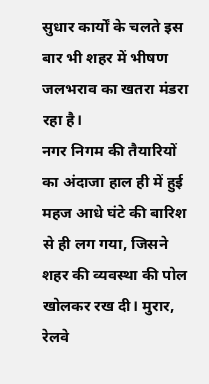सुधार कार्यों के चलते इस बार भी शहर में भीषण जलभराव का खतरा मंडरा रहा है।
नगर निगम की तैयारियों का अंदाजा हाल ही में हुई महज आधे घंटे की बारिश से ही लग गया, जिसने शहर की व्यवस्था की पोल खोलकर रख दी। मुरार, रेलवे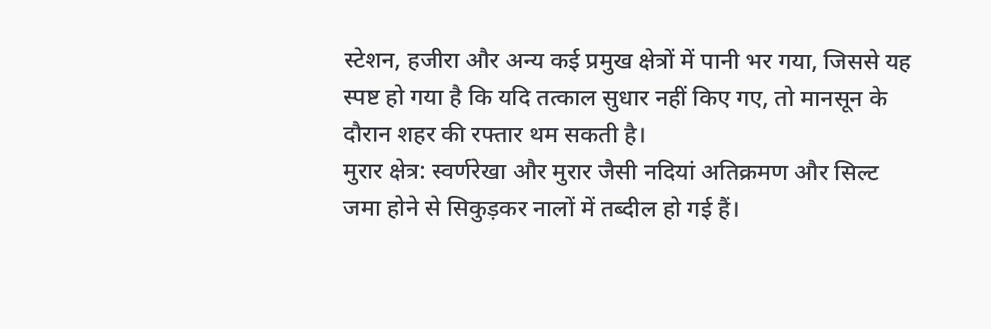स्टेशन, हजीरा और अन्य कई प्रमुख क्षेत्रों में पानी भर गया, जिससे यह स्पष्ट हो गया है कि यदि तत्काल सुधार नहीं किए गए, तो मानसून के दौरान शहर की रफ्तार थम सकती है।
मुरार क्षेत्र: स्वर्णरेखा और मुरार जैसी नदियां अतिक्रमण और सिल्ट जमा होने से सिकुड़कर नालों में तब्दील हो गई हैं।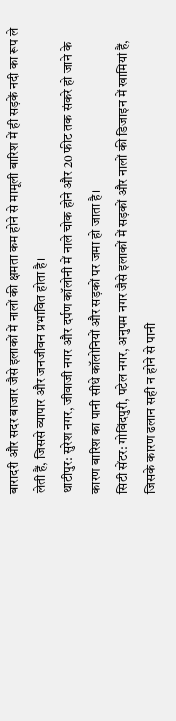बारादरी और सदर बाजार जैसे इलाकों में नालों की क्षमता कम होने से मामूली बारिश में ही सड़कें नदी का रूप ले लेती हैं, जिससे व्यापार और जनजीवन प्रभावित होता है।
थाटीपुर: सुरेश नगर, जीवाजी नगर और दर्पण कॉलोनी में नाले चोक होने और 20 फीट तक संकरे हो जाने के कारण बारिश का पानी सीधे कॉलोनियों और सड़कों पर जमा हो जाता है।
सिटी सेंटर: गोविंदपुरी, पटेल नगर, अनुपम नगर जैसे इलाकों में सड़कों और नालों की डिजाइन में खामियां हैं, जिसके कारण ढलान सही न होने से पानी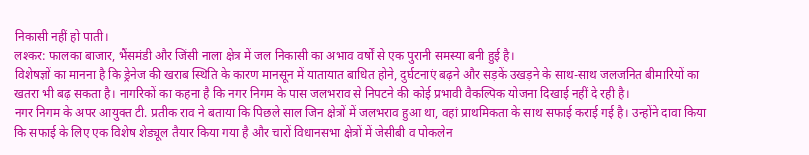निकासी नहीं हो पाती।
लश्कर: फालका बाजार, भैंसमंडी और जिंसी नाला क्षेत्र में जल निकासी का अभाव वर्षों से एक पुरानी समस्या बनी हुई है।
विशेषज्ञों का मानना है कि ड्रेनेज की खराब स्थिति के कारण मानसून में यातायात बाधित होने, दुर्घटनाएं बढ़ने और सड़कें उखड़ने के साथ-साथ जलजनित बीमारियों का खतरा भी बढ़ सकता है। नागरिकों का कहना है कि नगर निगम के पास जलभराव से निपटने की कोई प्रभावी वैकल्पिक योजना दिखाई नहीं दे रही है।
नगर निगम के अपर आयुक्त टी. प्रतीक राव ने बताया कि पिछले साल जिन क्षेत्रों में जलभराव हुआ था, वहां प्राथमिकता के साथ सफाई कराई गई है। उन्होंने दावा किया कि सफाई के लिए एक विशेष शेड्यूल तैयार किया गया है और चारों विधानसभा क्षेत्रों में जेसीबी व पोकलेन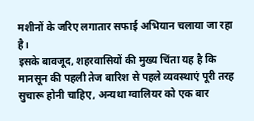मशीनों के जरिए लगातार सफाई अभियान चलाया जा रहा है।
इसके बावजूद, शहरवासियों की मुख्य चिंता यह है कि मानसून की पहली तेज बारिश से पहले व्यवस्थाएं पूरी तरह सुचारू होनी चाहिए, अन्यथा ग्वालियर को एक बार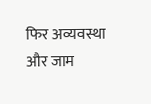फिर अव्यवस्था और जाम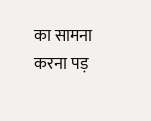का सामना करना पड़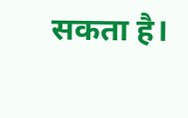सकता है।